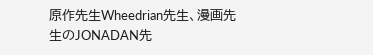原作先生Wheedrian先生、漫画先生のJONADAN先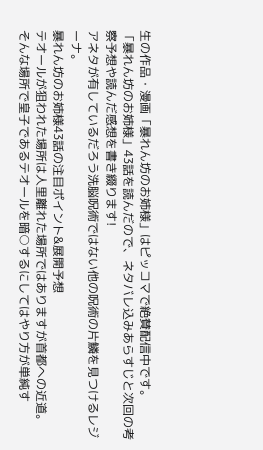生の作品・漫画「暴れん坊のお姉様」はピッコマで絶賛配信中です。
「暴れん坊のお姉様」43話を読んだので、ネタバレ込みあらすじと次回の考察予想や読んだ感想を書き綴ります!
アネタが有しているだろう洗脳呪術ではない他の呪術の片鱗を見つけるレジーナ。
暴れん坊のお姉様43話の注目ポイント&展開予想
テオールが狙われた場所は人里離れた場所ではありますが首都への近道。
そんな場所で皇子であるテオールを暗○するにしてはやり方が単純す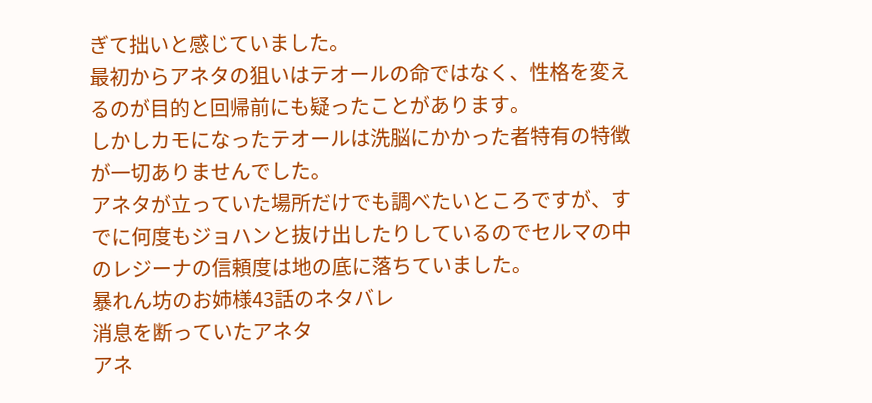ぎて拙いと感じていました。
最初からアネタの狙いはテオールの命ではなく、性格を変えるのが目的と回帰前にも疑ったことがあります。
しかしカモになったテオールは洗脳にかかった者特有の特徴が一切ありませんでした。
アネタが立っていた場所だけでも調べたいところですが、すでに何度もジョハンと抜け出したりしているのでセルマの中のレジーナの信頼度は地の底に落ちていました。
暴れん坊のお姉様43話のネタバレ
消息を断っていたアネタ
アネ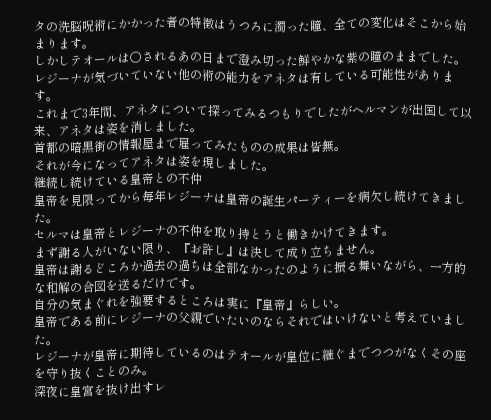タの洗脳呪術にかかった者の特徴はうつろに濁った瞳、全ての変化はそこから始まります。
しかしテオールは○されるあの日まで澄み切った鮮やかな紫の瞳のままでした。
レジーナが気づいていない他の術の能力をアネタは有している可能性があります。
これまで3年間、アネタについて探ってみるつもりでしたがヘルマンが出国して以来、アネタは姿を消しました。
首都の暗黒街の情報屋まで雇ってみたものの成果は皆無。
それが今になってアネタは姿を現しました。
継続し続けている皇帝との不仲
皇帝を見限ってから毎年レジーナは皇帝の誕生パーティーを病欠し続けてきました。
セルマは皇帝とレジーナの不仲を取り持とうと働きかけてきます。
まず謝る人がいない限り、『お許し』は決して成り立ちません。
皇帝は謝るどころか過去の過ちは全部なかったのように振る舞いながら、一方的な和解の合図を送るだけです。
自分の気まぐれを強要するところは実に『皇帝』らしい。
皇帝である前にレジーナの父親でいたいのならそれではいけないと考えていました。
レジーナが皇帝に期待しているのはテオールが皇位に継ぐまでつつがなくその座を守り抜くことのみ。
深夜に皇宮を抜け出すレ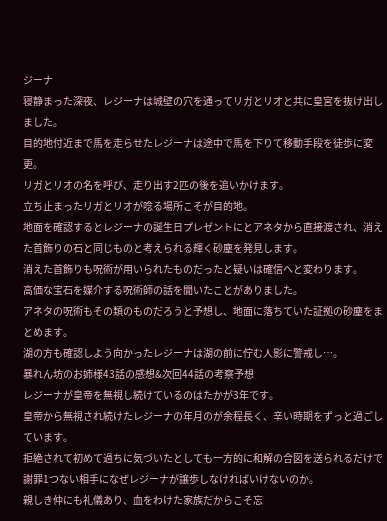ジーナ
寝静まった深夜、レジーナは城壁の穴を通ってリガとリオと共に皇宮を抜け出しました。
目的地付近まで馬を走らせたレジーナは途中で馬を下りて移動手段を徒歩に変更。
リガとリオの名を呼び、走り出す2匹の後を追いかけます。
立ち止まったリガとリオが唸る場所こそが目的地。
地面を確認するとレジーナの誕生日プレゼントにとアネタから直接渡され、消えた首飾りの石と同じものと考えられる輝く砂塵を発見します。
消えた首飾りも呪術が用いられたものだったと疑いは確信へと変わります。
高価な宝石を媒介する呪術師の話を聞いたことがありました。
アネタの呪術もその類のものだろうと予想し、地面に落ちていた証拠の砂塵をまとめます。
湖の方も確認しよう向かったレジーナは湖の前に佇む人影に警戒し…。
暴れん坊のお姉様43話の感想&次回44話の考察予想
レジーナが皇帝を無視し続けているのはたかが3年です。
皇帝から無視され続けたレジーナの年月のが余程長く、辛い時期をずっと過ごしています。
拒絶されて初めて過ちに気づいたとしても一方的に和解の合図を送られるだけで謝罪1つない相手になぜレジーナが譲歩しなければいけないのか。
親しき仲にも礼儀あり、血をわけた家族だからこそ忘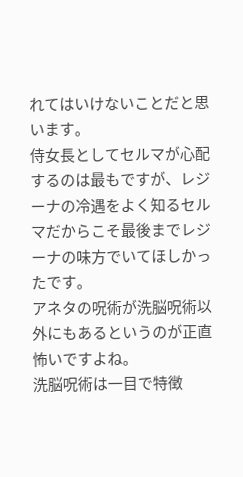れてはいけないことだと思います。
侍女長としてセルマが心配するのは最もですが、レジーナの冷遇をよく知るセルマだからこそ最後までレジーナの味方でいてほしかったです。
アネタの呪術が洗脳呪術以外にもあるというのが正直怖いですよね。
洗脳呪術は一目で特徴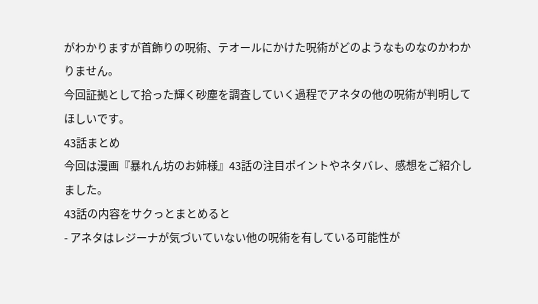がわかりますが首飾りの呪術、テオールにかけた呪術がどのようなものなのかわかりません。
今回証拠として拾った輝く砂塵を調査していく過程でアネタの他の呪術が判明してほしいです。
43話まとめ
今回は漫画『暴れん坊のお姉様』43話の注目ポイントやネタバレ、感想をご紹介しました。
43話の内容をサクっとまとめると
- アネタはレジーナが気づいていない他の呪術を有している可能性が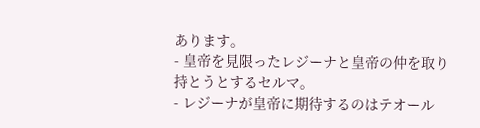あります。
- 皇帝を見限ったレジーナと皇帝の仲を取り持とうとするセルマ。
- レジーナが皇帝に期待するのはテオール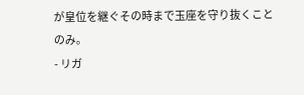が皇位を継ぐその時まで玉座を守り抜くことのみ。
- リガ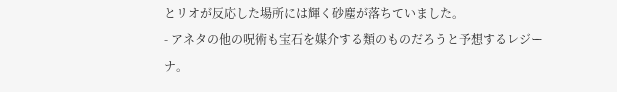とリオが反応した場所には輝く砂塵が落ちていました。
- アネタの他の呪術も宝石を媒介する類のものだろうと予想するレジーナ。